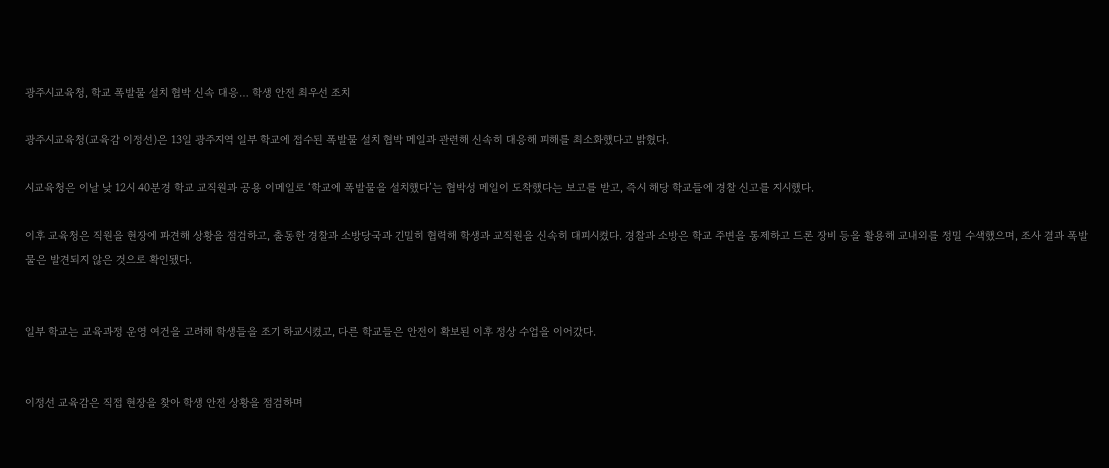광주시교육청, 학교 폭발물 설치 협박 신속 대응… 학생 안전 최우선 조치

광주시교육청(교육감 이정선)은 13일 광주지역 일부 학교에 접수된 폭발물 설치 협박 메일과 관련해 신속히 대응해 피해를 최소화했다고 밝혔다.

시교육청은 이날 낮 12시 40분경 학교 교직원과 공용 이메일로 ‘학교에 폭발물을 설치했다’는 협박성 메일이 도착했다는 보고를 받고, 즉시 해당 학교들에 경찰 신고를 지시했다.

이후 교육청은 직원을 현장에 파견해 상황을 점검하고, 출동한 경찰과 소방당국과 긴밀히 협력해 학생과 교직원을 신속히 대피시켰다. 경찰과 소방은 학교 주변을 통제하고 드론 장비 등을 활용해 교내외를 정밀 수색했으며, 조사 결과 폭발물은 발견되지 않은 것으로 확인됐다.


일부 학교는 교육과정 운영 여건을 고려해 학생들을 조기 하교시켰고, 다른 학교들은 안전이 확보된 이후 정상 수업을 이어갔다.


이정선 교육감은 직접 현장을 찾아 학생 안전 상황을 점검하며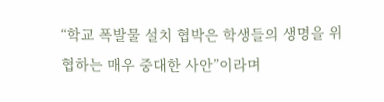“학교 폭발물 설치 협박은 학생들의 생명을 위협하는 매우 중대한 사안”이라며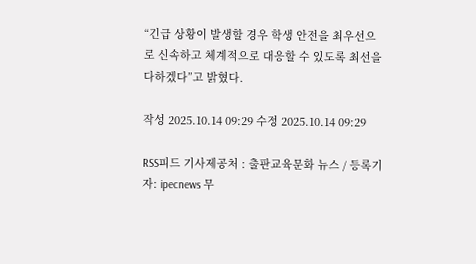“긴급 상황이 발생할 경우 학생 안전을 최우선으로 신속하고 체계적으로 대응할 수 있도록 최선을 다하겠다”고 밝혔다.

작성 2025.10.14 09:29 수정 2025.10.14 09:29

RSS피드 기사제공처 : 출판교육문화 뉴스 / 등록기자: ipecnews 무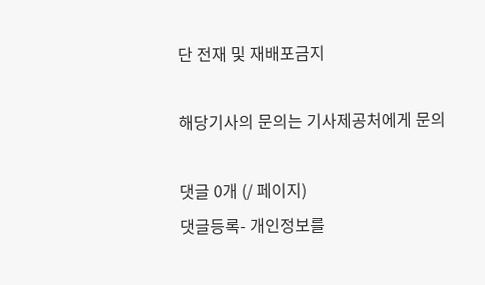단 전재 및 재배포금지

해당기사의 문의는 기사제공처에게 문의

댓글 0개 (/ 페이지)
댓글등록- 개인정보를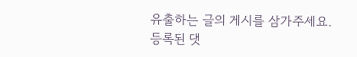유출하는 글의 게시를 삼가주세요.
등록된 댓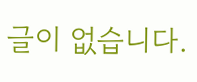글이 없습니다.